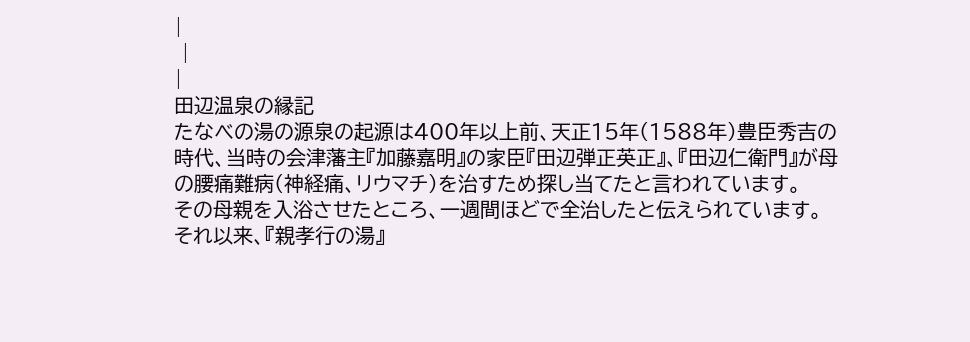|
 |
|
田辺温泉の縁記
たなべの湯の源泉の起源は400年以上前、天正15年(1588年)豊臣秀吉の時代、当時の会津藩主『加藤嘉明』の家臣『田辺弾正英正』、『田辺仁衛門』が母の腰痛難病(神経痛、リウマチ)を治すため探し当てたと言われています。
その母親を入浴させたところ、一週間ほどで全治したと伝えられています。
それ以来、『親孝行の湯』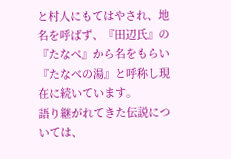と村人にもてはやされ、地名を呼ばず、『田辺氏』の『たなべ』から名をもらい『たなべの湯』と呼称し現在に続いています。
語り継がれてきた伝説については、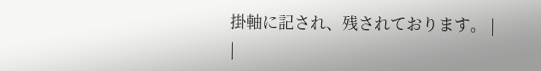掛軸に記され、残されております。 |
|